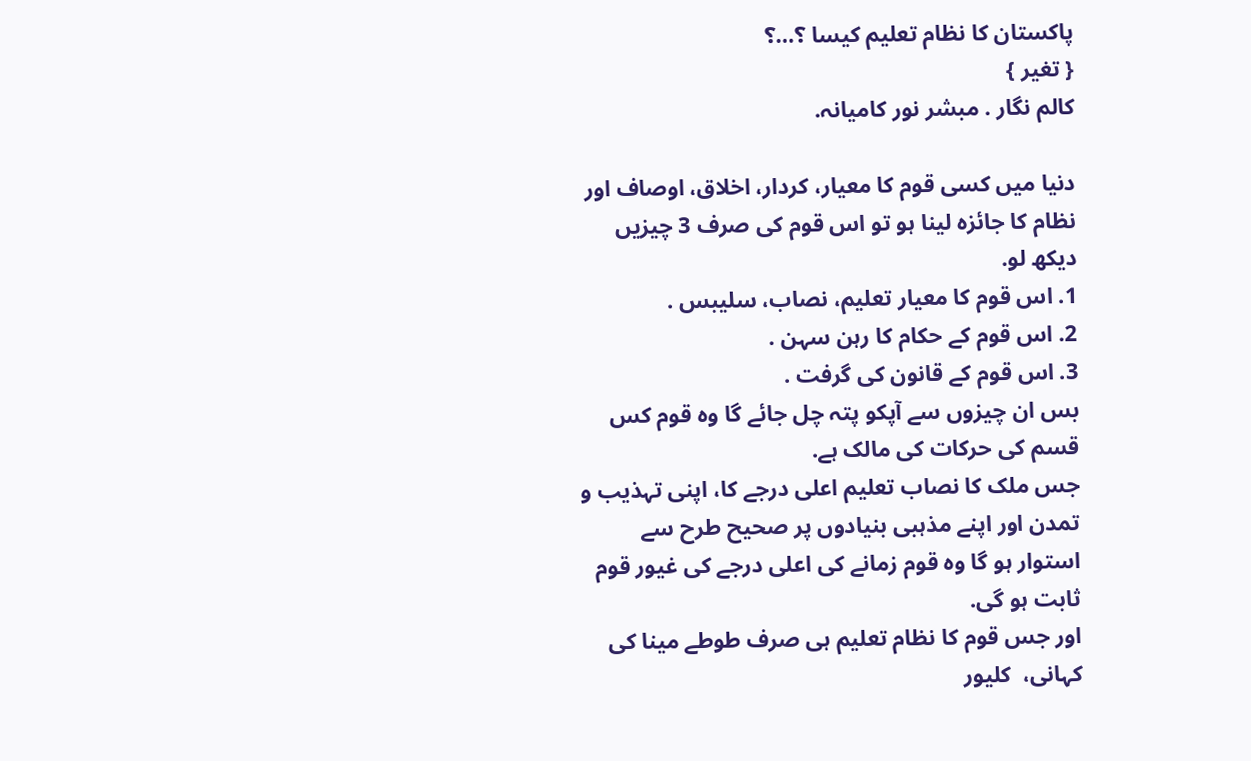پاکستان کا نظام تعلیم کیسا ؟…؟
{ تغیر }
کالم نگار . مبشر نور کامیانہ.

دنیا میں کسی قوم کا معیار، کردار، اخلاق، اوصاف اور نظام کا جائزہ لینا ہو تو اس قوم کی صرف 3 چیزیں دیکھ لو.
1. اس قوم کا معیار تعلیم، نصاب، سلیبس .
2. اس قوم کے حکام کا رہن سہن .
3. اس قوم کے قانون کی گرفت .
بس ان چیزوں سے آپکو پتہ چل جائے گا وہ قوم کس قسم کی حرکات کی مالک ہے.
جس ملک کا نصاب تعلیم اعلی درجے کا، اپنی تہذیب و تمدن اور اپنے مذہبی بنیادوں پر صحیح طرح سے استوار ہو گا وہ قوم زمانے کی اعلی درجے کی غیور قوم ثابت ہو گی.
اور جس قوم کا نظام تعلیم ہی صرف طوطے مینا کی کہانی،  کلیور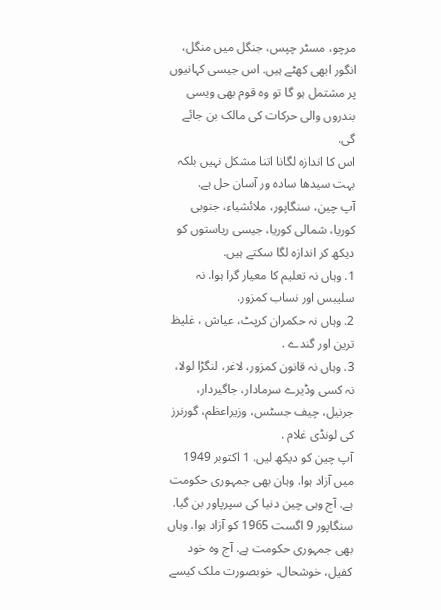مرچو، مسٹر چپس، جنگل میں منگل، انگور ابھی کھٹے ہیں. اس جیسی کہانیوں پر مشتمل ہو گا تو وہ قوم بھی ویسی بندروں والی حرکات کی مالک بن جائے گی.
اس کا اندازہ لگانا اتنا مشکل نہیں بلکہ بہت سیدھا سادہ ور آسان حل ہے.
آپ چین، سنگاپور، ملائشیاء، جنوبی کوریا، شمالی کوریا، جیسی ریاستوں کو دیکھ کر اندازہ لگا سکتے ہیں.
1. وہاں نہ تعلیم کا معیار گرا ہوا. نہ سلیبس اور نساب کمزور.
2. وہاں نہ حکمران کرپٹ، عیاش ، غلیظ ترین اور گندے .
3. وہاں نہ قانون کمزور، لاغر، لنگڑا لولا، نہ کسی وڈیرے سرمادار، جاگیردار، جرنیل، چیف جسٹس، وزیراعظم، گورنرز کی لونڈی غلام .
آپ چین کو دیکھ لیں. 1 اکتوبر 1949 میں آزاد ہوا. وہان بھی جمہوری حکومت ہے. آج وہی چین دنیا کی سپرپاور بن گیا.
سنگاپور 9 اگست 1965 کو آزاد ہوا. وہاں بھی جمہوری حکومت ہے. آج وہ خود کفیل، خوشحال، خوبصورت ملک کیسے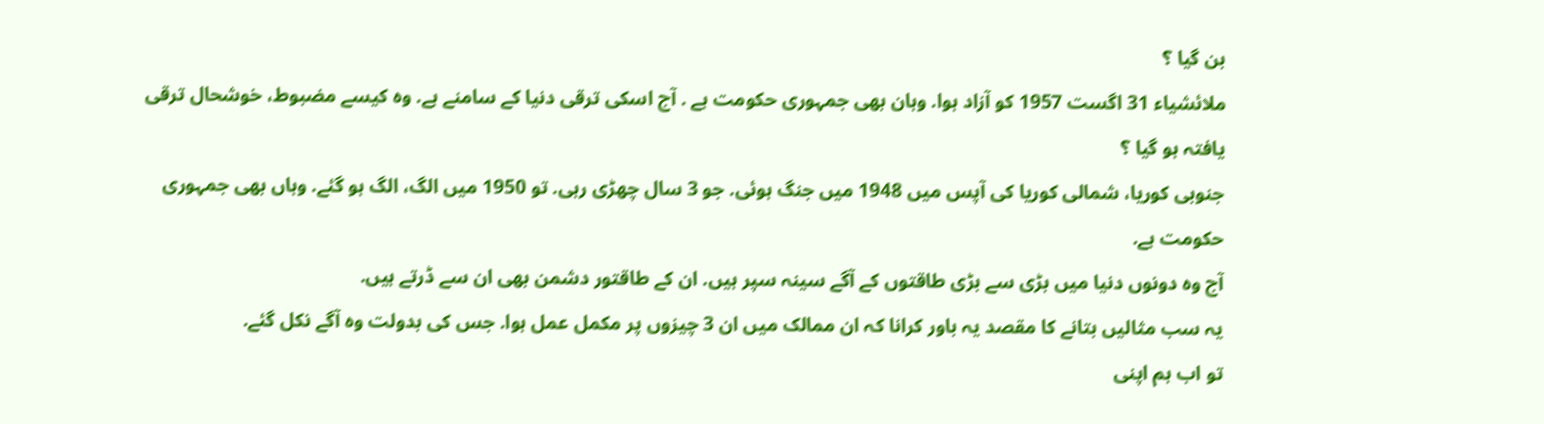بن گیا ؟
ملائشیاء 31 اگست 1957 کو آزاد ہوا. وہان بھی جمہوری حکومت ہے . آج اسکی ترقی دنیا کے سامنے ہے. وہ کیسے مضبوط، خوشحال ترقی یافتہ ہو گیا ؟
جنوبی کوریا، شمالی کوریا کی آپس میں 1948 میں جنگ ہوئی. جو 3 سال چھڑی رہی. تو 1950 میں الگ، الگ ہو گئے. وہاں بھی جمہوری حکومت ہے.
آج وہ دونوں دنیا میں بڑی سے بڑی طاقتوں کے آگے سینہ سپر ہیں. ان کے طاقتور دشمن بھی ان سے ڈرتے ہیں.
یہ سب مثالیں بتانے کا مقصد یہ باور کرانا کہ ان ممالک میں ان 3 چیزوں پر مکمل عمل ہوا. جس کی بدولت وہ آگے نکل گئے.
تو اب ہم اپنی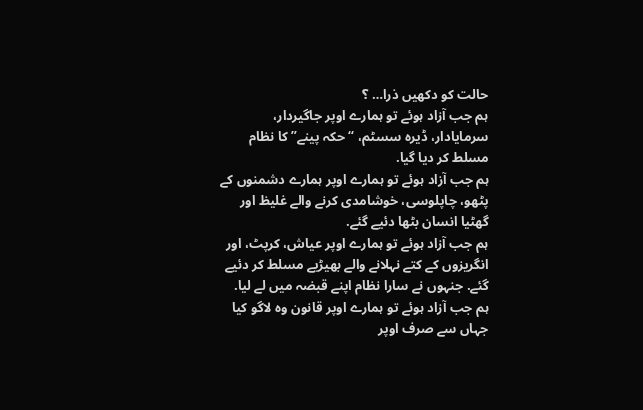حالت کو دکھیں ذرا… ؟
ہم جب آزاد ہوئے تو ہمارے اوپر جاگیردار، سرمایادار، ڈیرہ سسٹم، “حکہ پینے” کا نظام مسلط کر دیا گیا.
ہم جب آزاد ہوئے تو ہمارے اوپر ہمارے دشمنوں کے پٹھو، چاپلوسی، خوشامدی کرنے والے غلیظ اور گھٹیا انسان بٹھا دئیے گئے.
ہم جب آزاد ہوئے تو ہمارے اوپر عیاش، کرپٹ، اور انگریزوں کے کتے نہلانے والے بھیڑیے مسلط کر دئیے گئے. جنہوں نے سارا نظام اپنے قبضہ میں لے لیا.
ہم جب آزاد ہوئے تو ہمارے اوپر قانون وہ لاگو کیا جہاں سے صرف اوپر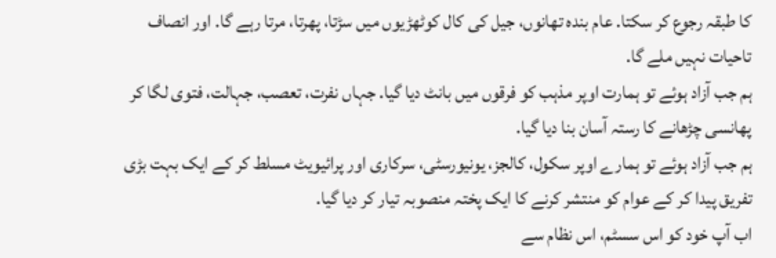کا طبقہ رجوع کر سکتا. عام بندہ تھانوں، جیل کی کال کوٹھڑیوں میں سڑتا، پھرتا، مرتا رہے گا. اور انصاف تاحیات نہیں ملے گا.
ہم جب آزاد ہوئے تو ہمارت اوپر مذہب کو فرقوں میں بانٹ دیا گیا. جہاں نفرت، تعصب، جہالت، فتوی لگا کر پھانسی چڑھانے کا رستہ آسان بنا دیا گیا.
ہم جب آزاد ہوئے تو ہمارے اوپر سکول، کالجز، یونیورسٹی، سرکاری اور پرائیویٹ مسلط کر کے ایک بہت بڑی تفریق پیدا کر کے عوام کو منتشر کرنے کا ایک پختہ منصوبہ تیار کر دیا گیا.
اب آپ خود کو اس سسٹم، اس نظام سے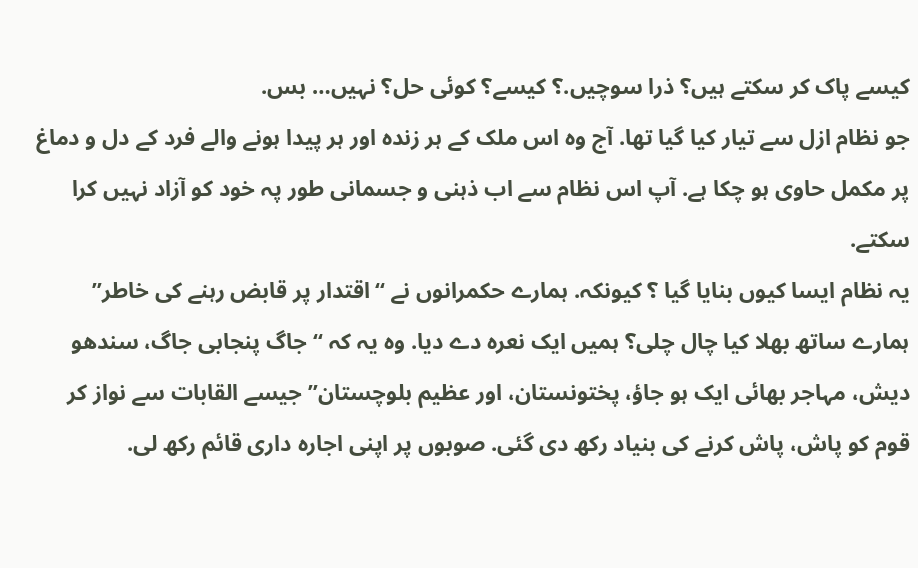کیسے پاک کر سکتے ہیں؟ ذرا سوچیں.؟ کیسے؟ کوئی حل؟ نہیں… بس.
جو نظام ازل سے تیار کیا گیا تھا. آج وہ اس ملک کے ہر زندہ اور ہر پیدا ہونے والے فرد کے دل و دماغ پر مکمل حاوی ہو چکا ہے. آپ اس نظام سے اب ذہنی و جسمانی طور پہ خود کو آزاد نہیں کرا سکتے.
یہ نظام ایسا کیوں بنایا گیا ؟ کیونکہ. ہمارے حکمرانوں نے “اقتدار پر قابض رہنے کی خاطر” ہمارے ساتھ بھلا کیا چال چلی؟ ہمیں ایک نعرہ دے دیا. وہ یہ کہ “جاگ پنجابی جاگ، سندھو دیش، مہاجر بھائی ایک ہو جاؤ، پختونستان، اور عظیم بلوچستان” جیسے القابات سے نواز کر قوم کو پاش، پاش کرنے کی بنیاد رکھ دی گئی. صوبوں پر اپنی اجارہ داری قائم رکھ لی.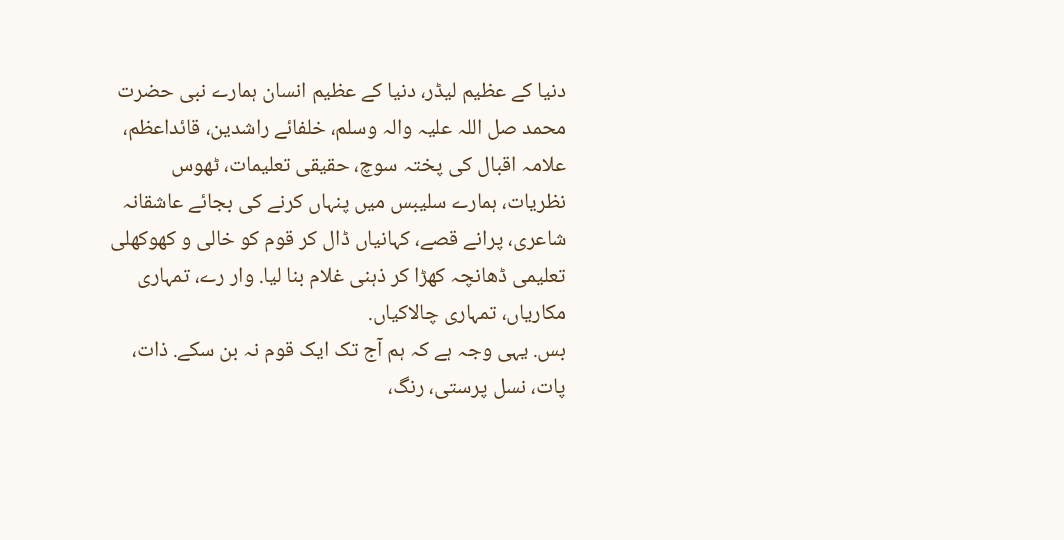دنیا کے عظیم لیڈر، دنیا کے عظیم انسان ہمارے نبی حضرت محمد صل اللہ علیہ والہ وسلم، خلفائے راشدین، قائداعظم، علامہ اقبال کی پختہ سوچ، حقیقی تعلیمات، ٹھوس نظریات، ہمارے سلیبس میں پنہاں کرنے کی بجائے عاشقانہ شاعری، پرانے قصے، کہانیاں ڈال کر قوم کو خالی و کھوکھلی تعلیمی ڈھانچہ کھڑا کر ذہنی غلام بنا لیا. وار رے، تمہاری مکاریاں، تمہاری چالاکیاں.
بس. یہی وجہ ہے کہ ہم آج تک ایک قوم نہ بن سکے. ذات، پات، نسل پرستی، رنگ،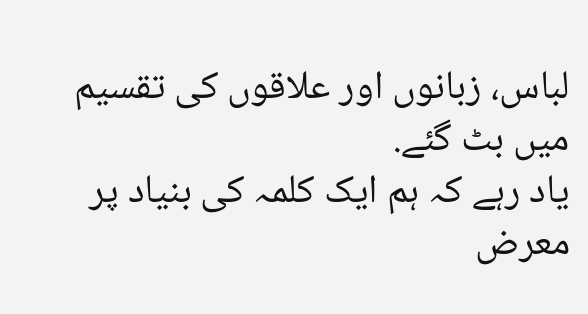لباس، زبانوں اور علاقوں کی تقسیم میں بٹ گئے.
یاد رہے کہ ہم ایک کلمہ کی بنیاد پر معرض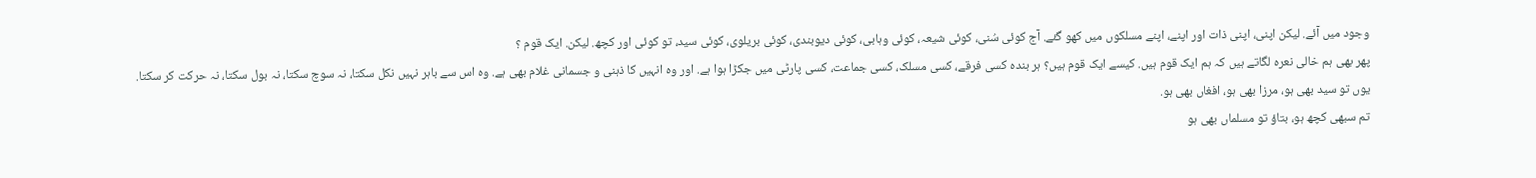وجود میں آئے. لیکن اپنی، اپنی ذات اور اپنے، اپنے مسلکوں میں کھو گئے. آج کوئی سُنی، کوئی شیعہ، کوئی وہابی، کوئی دیوبندی، کوئی بریلوی، کوئی سید، تو کوئی اور کچھ. لیکن. ایک قوم ؟
پھر بھی ہم خالی نعرہ لگاتے ہیں کہ ہم ایک قوم ہیں. کیسے ایک قوم ہیں؟ ہر بندہ کسی فرقے، کسی مسلک، کسی جماعت، کسی پارٹی میں جکڑا ہوا ہے. اور وہ انہیں کا ذہنی و جسمانی غلام بھی ہے. وہ اس سے باہر نہیں نکل سکتا، نہ سوچ سکتا، نہ بول سکتا، نہ حرکت کر سکتا.
یوں تو سید بھی ہو، مرزا بھی ہو، افغاں بھی ہو.
تم سبھی کچھ ہو، بتاؤ تو مسلماں بھی ہو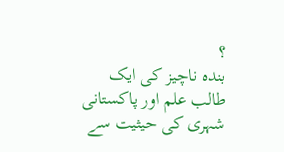؟
بندہ ناچیز کی ایک طالب علم اور پاکستانی شہری کی حیثیت سے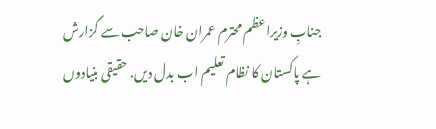جنابِ وزیراعظم محترم عمران خان صاحب سے گزارش ہے پاکستان کا نظام تعلیم اب بدل دیں. حقیقی بنیادوں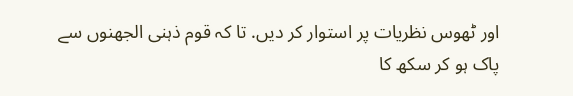اور ٹھوس نظریات پر استوار کر دیں. تا کہ قوم ذہنی الجھنوں سے پاک ہو کر سکھ کا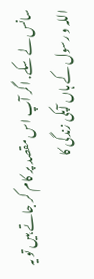سانس لے سکے. اگر آپ اس مقصد پر کام کر جاتے ہیں تو یہ اللہ و رسول کے ہاں آپکی زندگی کا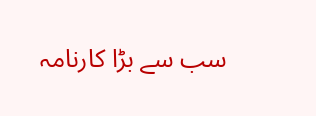سب سے بڑا کارنامہ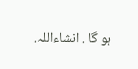ہو گا . انشاءاللہ.